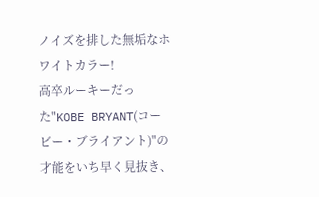ノイズを排した無垢なホワイトカラー!
高卒ルーキーだった"KOBE BRYANT(コービー・ブライアント)"の才能をいち早く見抜き、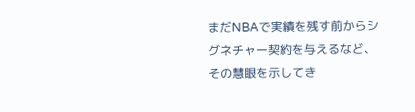まだNBAで実績を残す前からシグネチャー契約を与えるなど、その慧眼を示してき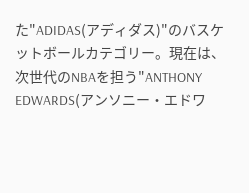た"ADIDAS(アディダス)"のバスケットボールカテゴリー。現在は、次世代のNBAを担う"ANTHONY EDWARDS(アンソニー・エドワ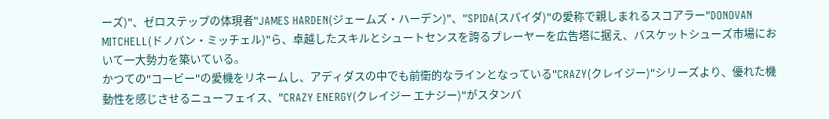ーズ)"、ゼロステップの体現者"JAMES HARDEN(ジェームズ・ハーデン)"、"SPIDA(スパイダ)"の愛称で親しまれるスコアラー"DONOVAN MITCHELL(ドノバン・ミッチェル)"ら、卓越したスキルとシュートセンスを誇るプレーヤーを広告塔に据え、バスケットシューズ市場において一大勢力を築いている。
かつての"コービー"の愛機をリネームし、アディダスの中でも前衛的なラインとなっている"CRAZY(クレイジー)"シリーズより、優れた機動性を感じさせるニューフェイス、"CRAZY ENERGY(クレイジー エナジー)"がスタンバ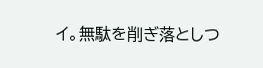イ。無駄を削ぎ落としつ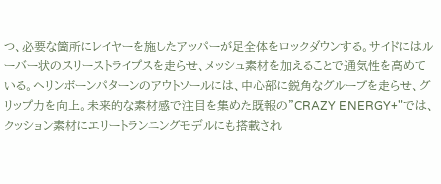つ、必要な箇所にレイヤーを施したアッパーが足全体をロックダウンする。サイドにはルーバー状のスリーストライプスを走らせ、メッシュ素材を加えることで通気性を高めている。ヘリンボーンパターンのアウトソールには、中心部に鋭角なグルーブを走らせ、グリップ力を向上。未来的な素材感で注目を集めた既報の"CRAZY ENERGY+"では、クッション素材にエリートランニングモデルにも搭載され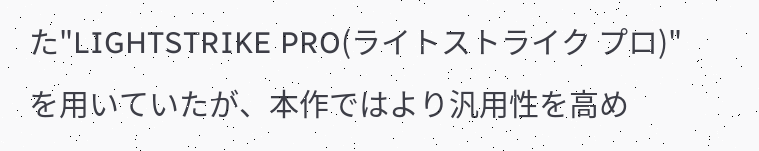た"LIGHTSTRIKE PRO(ライトストライク プロ)"を用いていたが、本作ではより汎用性を高め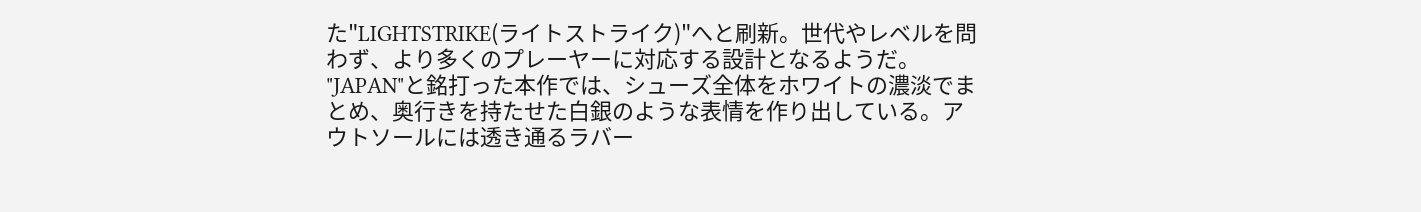た"LIGHTSTRIKE(ライトストライク)"へと刷新。世代やレベルを問わず、より多くのプレーヤーに対応する設計となるようだ。
"JAPAN"と銘打った本作では、シューズ全体をホワイトの濃淡でまとめ、奥行きを持たせた白銀のような表情を作り出している。アウトソールには透き通るラバー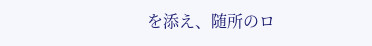を添え、随所のロ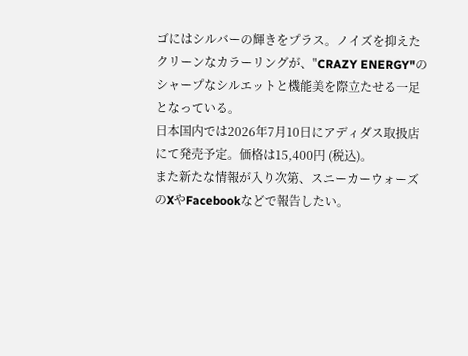ゴにはシルバーの輝きをプラス。ノイズを抑えたクリーンなカラーリングが、"CRAZY ENERGY"のシャープなシルエットと機能美を際立たせる一足となっている。
日本国内では2026年7月10日にアディダス取扱店にて発売予定。価格は15,400円 (税込)。
また新たな情報が入り次第、スニーカーウォーズのXやFacebookなどで報告したい。